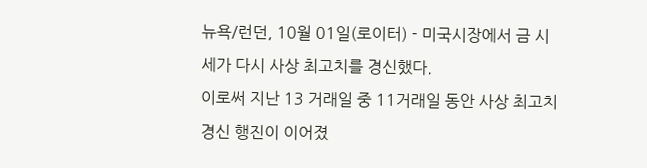뉴욕/런던, 10월 01일(로이터) - 미국시장에서 금 시세가 다시 사상 최고치를 경신했다.
이로써 지난 13 거래일 중 11거래일 동안 사상 최고치 경신 행진이 이어졌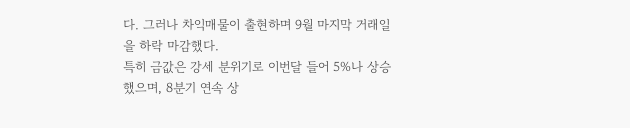다. 그러나 차익매물이 출현하며 9월 마지막 거래일을 하락 마감했다.
특히 금값은 강세 분위기로 이번달 들어 5%나 상승했으며, 8분기 연속 상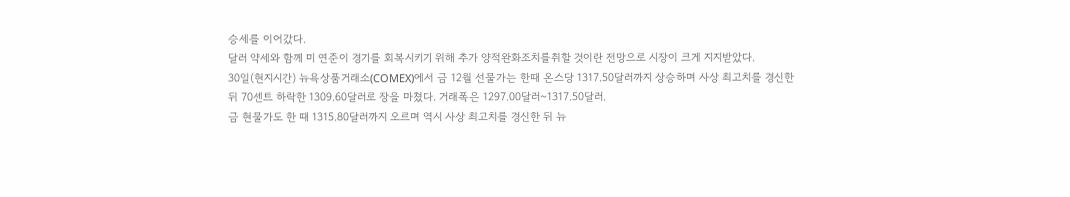승세를 이어갔다.
달러 약세와 함께 미 연준이 경기를 회복시키기 위해 추가 양적완화조치를취할 것이란 전망으로 시장이 크게 지지받았다.
30일(현지시간) 뉴욕상품거래소(COMEX)에서 금 12월 선물가는 한때 온스당 1317.50달러까지 상승하며 사상 최고치를 경신한 뒤 70센트 하락한 1309.60달러로 장을 마쳤다. 거래폭은 1297.00달러~1317.50달러.
금 현물가도 한 때 1315.80달러까지 오르며 역시 사상 최고치를 경신한 뒤 뉴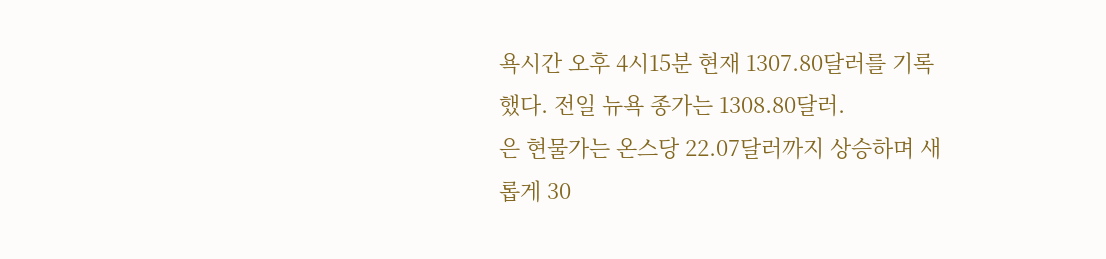욕시간 오후 4시15분 현재 1307.80달러를 기록했다. 전일 뉴욕 종가는 1308.80달러.
은 현물가는 온스당 22.07달러까지 상승하며 새롭게 30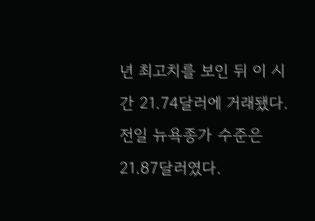년 최고치를 보인 뒤 이 시간 21.74달러에 거래됐다. 전일 뉴욕종가 수준은 21.87달러였다.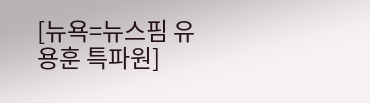[뉴욕=뉴스핌 유용훈 특파원]